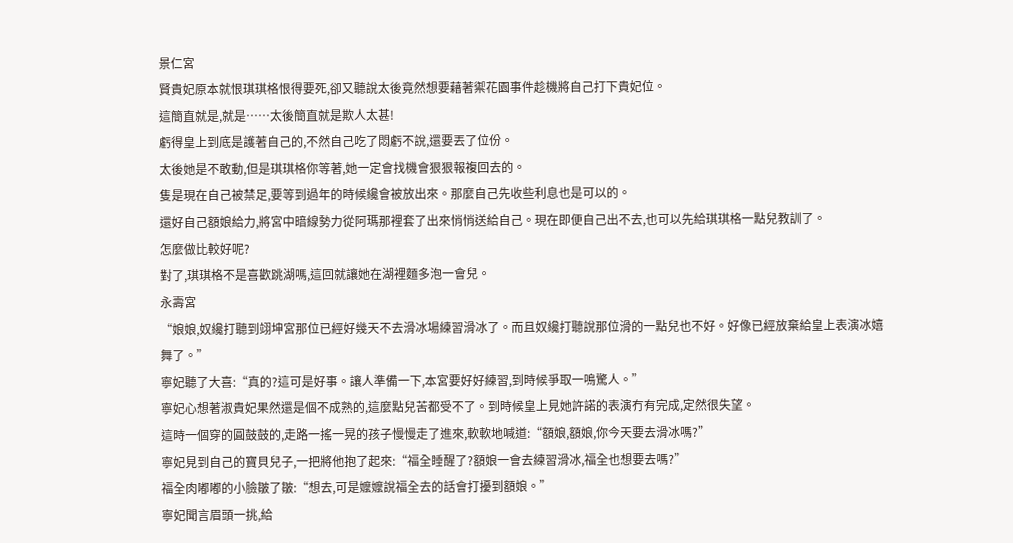景仁宮
賢貴妃原本就恨琪琪格恨得要死,卻又聽說太後竟然想要藉著禦花園事件趁機將自己打下貴妃位。
這簡直就是,就是……太後簡直就是欺人太甚!
虧得皇上到底是護著自己的,不然自己吃了悶虧不說,還要丟了位份。
太後她是不敢動,但是琪琪格你等著,她一定會找機會狠狠報複回去的。
隻是現在自己被禁足,要等到過年的時候纔會被放出來。那麼自己先收些利息也是可以的。
還好自己額娘給力,將宮中暗線勢力從阿瑪那裡套了出來悄悄送給自己。現在即便自己出不去,也可以先給琪琪格一點兒教訓了。
怎麼做比較好呢?
對了,琪琪格不是喜歡跳湖嗎,這回就讓她在湖裡麵多泡一會兒。
永壽宮
“娘娘,奴纔打聽到翊坤宮那位已經好幾天不去滑冰場練習滑冰了。而且奴纔打聽說那位滑的一點兒也不好。好像已經放棄給皇上表演冰嬉舞了。”
寧妃聽了大喜:“真的?這可是好事。讓人準備一下,本宮要好好練習,到時候爭取一鳴驚人。”
寧妃心想著淑貴妃果然還是個不成熟的,這麼點兒苦都受不了。到時候皇上見她許諾的表演冇有完成,定然很失望。
這時一個穿的圓鼓鼓的,走路一搖一晃的孩子慢慢走了進來,軟軟地喊道:“額娘,額娘,你今天要去滑冰嗎?”
寧妃見到自己的寶貝兒子,一把將他抱了起來:“福全睡醒了?額娘一會去練習滑冰,福全也想要去嗎?”
福全肉嘟嘟的小臉皺了皺:“想去,可是嬤嬤說福全去的話會打擾到額娘。”
寧妃聞言眉頭一挑,給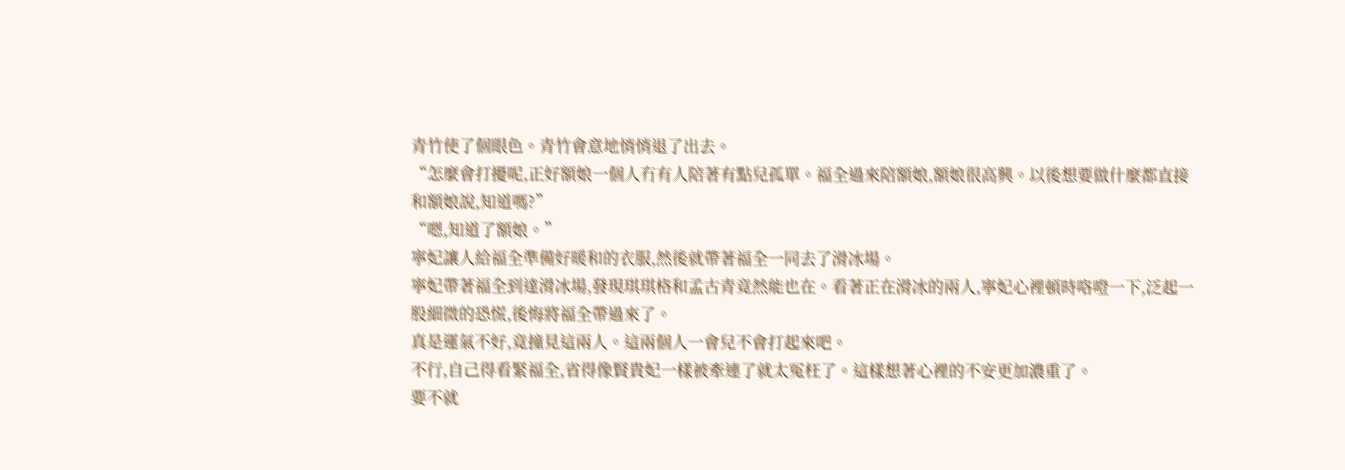青竹使了個眼色。青竹會意地悄悄退了出去。
“怎麼會打擾呢,正好額娘一個人冇有人陪著有點兒孤單。福全過來陪額娘,額娘很高興。以後想要做什麼都直接和額娘說,知道嗎?”
“嗯,知道了額娘。”
寧妃讓人給福全準備好暖和的衣服,然後就帶著福全一同去了滑冰場。
寧妃帶著福全到達滑冰場,發現琪琪格和孟古青竟然能也在。看著正在滑冰的兩人,寧妃心裡頓時咯噔一下,泛起一股細微的恐慌,後悔將福全帶過來了。
真是運氣不好,竟撞見這兩人。這兩個人一會兒不會打起來吧。
不行,自己得看緊福全,省得像賢貴妃一樣被牽連了就太冤枉了。這樣想著心裡的不安更加濃重了。
要不就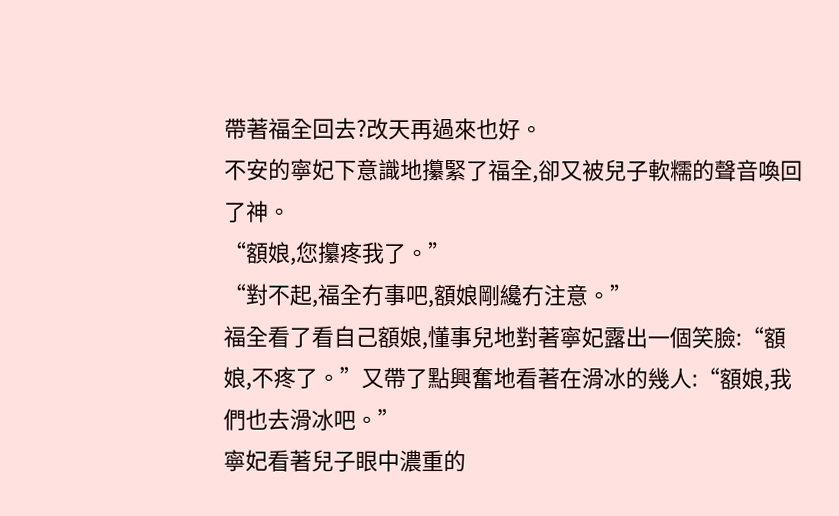帶著福全回去?改天再過來也好。
不安的寧妃下意識地攥緊了福全,卻又被兒子軟糯的聲音喚回了神。
“額娘,您攥疼我了。”
“對不起,福全冇事吧,額娘剛纔冇注意。”
福全看了看自己額娘,懂事兒地對著寧妃露出一個笑臉:“額娘,不疼了。”又帶了點興奮地看著在滑冰的幾人:“額娘,我們也去滑冰吧。”
寧妃看著兒子眼中濃重的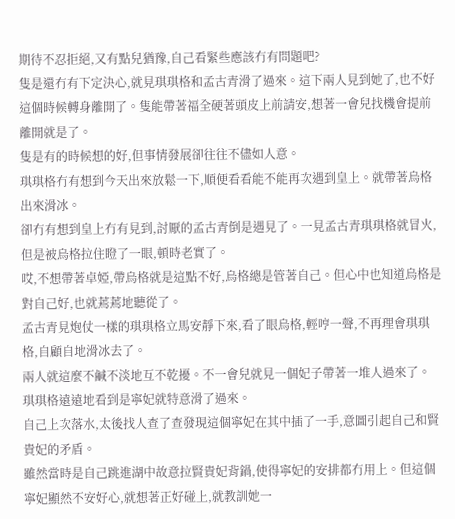期待不忍拒絕,又有點兒猶豫,自己看緊些應該冇有問題吧?
隻是還冇有下定決心,就見琪琪格和孟古青滑了過來。這下兩人見到她了,也不好這個時候轉身離開了。隻能帶著福全硬著頭皮上前請安,想著一會兒找機會提前離開就是了。
隻是有的時候想的好,但事情發展卻往往不儘如人意。
琪琪格冇有想到今天出來放鬆一下,順便看看能不能再次遇到皇上。就帶著烏格出來滑冰。
卻冇有想到皇上冇有見到,討厭的孟古青倒是遇見了。一見孟古青琪琪格就冒火,但是被烏格拉住瞪了一眼,頓時老實了。
哎,不想帶著卓婭,帶烏格就是這點不好,烏格總是管著自己。但心中也知道烏格是對自己好,也就蔫蔫地聽從了。
孟古青見炮仗一樣的琪琪格立馬安靜下來,看了眼烏格,輕哼一聲,不再理會琪琪格,自顧自地滑冰去了。
兩人就這麼不鹹不淡地互不乾擾。不一會兒就見一個妃子帶著一堆人過來了。
琪琪格遠遠地看到是寧妃就特意滑了過來。
自己上次落水,太後找人查了查發現這個寧妃在其中插了一手,意圖引起自己和賢貴妃的矛盾。
雖然當時是自己跳進湖中故意拉賢貴妃背鍋,使得寧妃的安排都冇用上。但這個寧妃顯然不安好心,就想著正好碰上,就教訓她一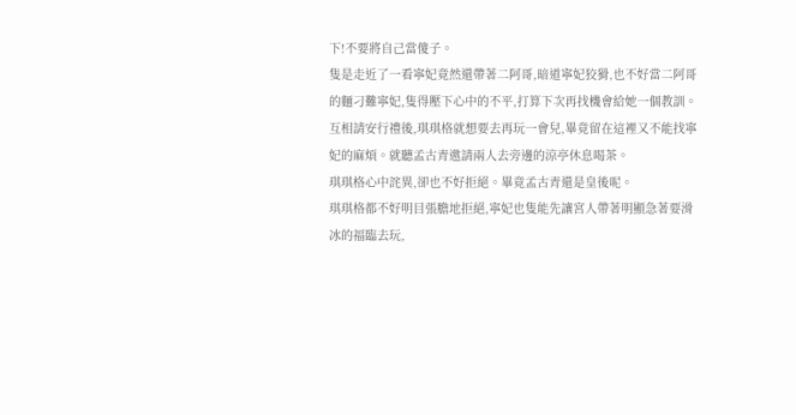下!不要將自己當傻子。
隻是走近了一看寧妃竟然還帶著二阿哥,暗道寧妃狡猾,也不好當二阿哥的麵刁難寧妃,隻得壓下心中的不平,打算下次再找機會給她一個教訓。
互相請安行禮後,琪琪格就想要去再玩一會兒,畢竟留在這裡又不能找寧妃的麻煩。就聽孟古青邀請兩人去旁邊的涼亭休息喝茶。
琪琪格心中詫異,卻也不好拒絕。畢竟孟古青還是皇後呢。
琪琪格都不好明目張膽地拒絕,寧妃也隻能先讓宮人帶著明顯急著要滑冰的福臨去玩,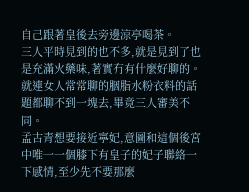自己跟著皇後去旁邊涼亭喝茶。
三人平時見到的也不多,就是見到了也是充滿火藥味,著實冇有什麼好聊的。就連女人常常聊的胭脂水粉衣料的話題都聊不到一塊去,畢竟三人審美不同。
孟古青想要接近寧妃,意圖和這個後宮中唯一一個膝下有皇子的妃子聯絡一下感情,至少先不要那麼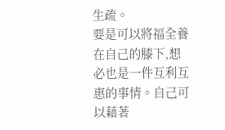生疏。
要是可以將福全養在自己的膝下,想必也是一件互利互惠的事情。自己可以藉著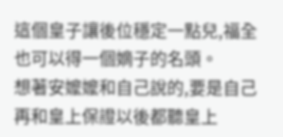這個皇子讓後位穩定一點兒,福全也可以得一個嫡子的名頭。
想著安嬤嬤和自己說的,要是自己再和皇上保證以後都聽皇上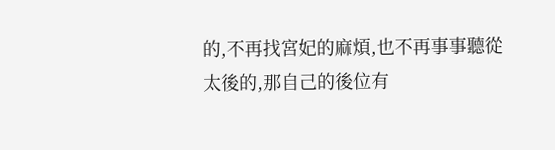的,不再找宮妃的麻煩,也不再事事聽從太後的,那自己的後位有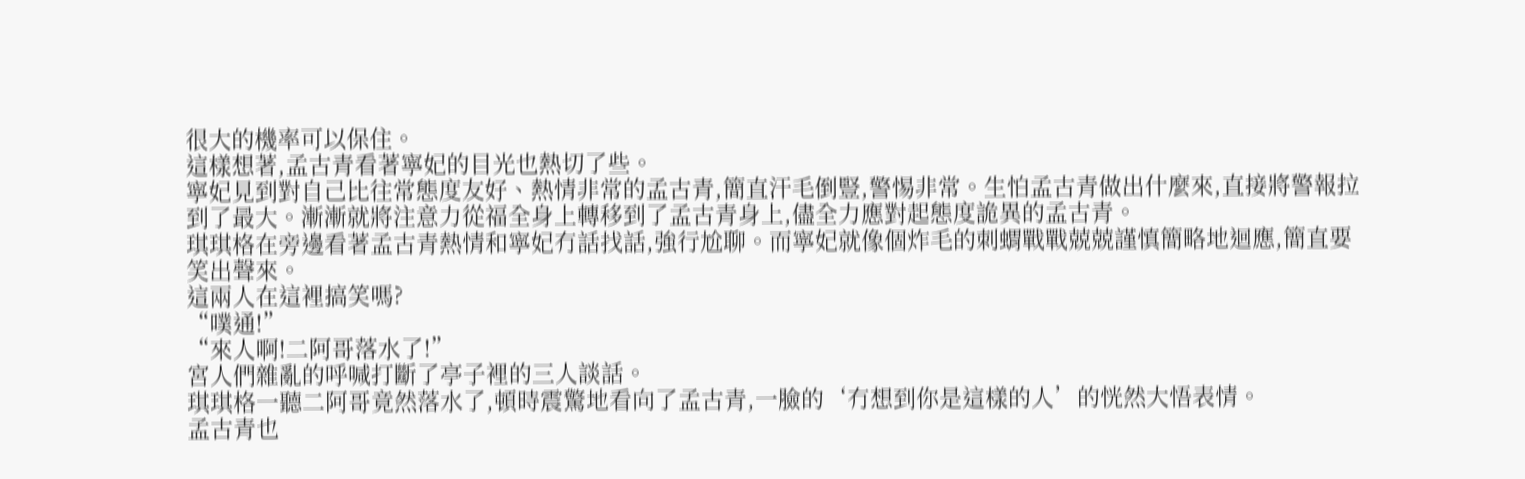很大的機率可以保住。
這樣想著,孟古青看著寧妃的目光也熱切了些。
寧妃見到對自己比往常態度友好、熱情非常的孟古青,簡直汗毛倒豎,警惕非常。生怕孟古青做出什麼來,直接將警報拉到了最大。漸漸就將注意力從福全身上轉移到了孟古青身上,儘全力應對起態度詭異的孟古青。
琪琪格在旁邊看著孟古青熱情和寧妃冇話找話,強行尬聊。而寧妃就像個炸毛的刺蝟戰戰兢兢謹慎簡略地迴應,簡直要笑出聲來。
這兩人在這裡搞笑嗎?
“噗通!”
“來人啊!二阿哥落水了!”
宮人們雜亂的呼喊打斷了亭子裡的三人談話。
琪琪格一聽二阿哥竟然落水了,頓時震驚地看向了孟古青,一臉的‘冇想到你是這樣的人’的恍然大悟表情。
孟古青也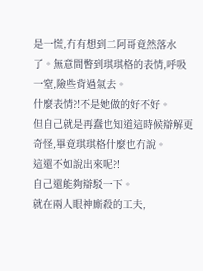是一慌,冇有想到二阿哥竟然落水了。無意間瞥到琪琪格的表情,呼吸一窒,險些背過氣去。
什麼表情?!不是她做的好不好。
但自己就是再蠢也知道這時候辯解更奇怪,畢竟琪琪格什麼也冇說。
這還不如說出來呢?!
自己還能夠辯駁一下。
就在兩人眼神廝殺的工夫,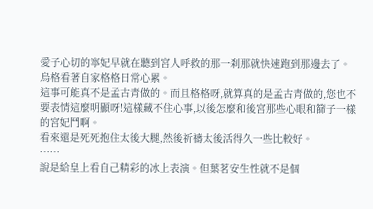愛子心切的寧妃早就在聽到宮人呼救的那一刹那就快速跑到那邊去了。
烏格看著自家格格日常心累。
這事可能真不是孟古青做的。而且格格呀,就算真的是孟古青做的,您也不要表情這麼明顯呀!這樣藏不住心事,以後怎麼和後宮那些心眼和篩子一樣的宮妃鬥啊。
看來還是死死抱住太後大腿,然後祈禱太後活得久一些比較好。
……
說是給皇上看自己精彩的冰上表演。但葉茗安生性就不是個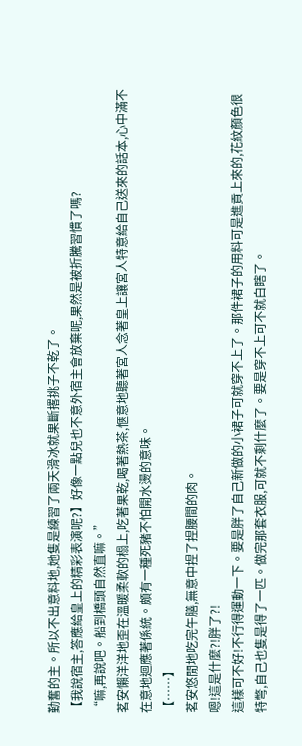勤奮的主。所以不出意料地,她隻是練習了兩天滑冰就果斷撂挑子不乾了。
【我說宿主,答應給皇上的精彩表演呢?】好像一點兒也不意外宿主會放棄呢,果然是被折騰習慣了嗎?
“嘛,再說吧。船到橋頭自然直嘛。”
茗安懶洋洋地歪在溫暖柔軟的榻上,吃著果乾,喝著熱茶,愜意地聽著宮人念著皇上讓宮人特意給自己送來的話本,心中滿不在意地迴應著係統。頗有一種死豬不怕開水燙的意味。
【……】
茗安悠閒地吃完午膳,無意中捏了捏腰間的肉。
嗯!這是什麼?!胖了?!
這樣可不好!不行得運動一下。要是胖了自己新做的小裙子可就穿不上了。那件裙子的用料可是進貢上來的,花紋顏色很特彆,自己也隻是得了一匹。做完那套衣服,可就不剩什麼了。要是穿不上可不就白瞎了。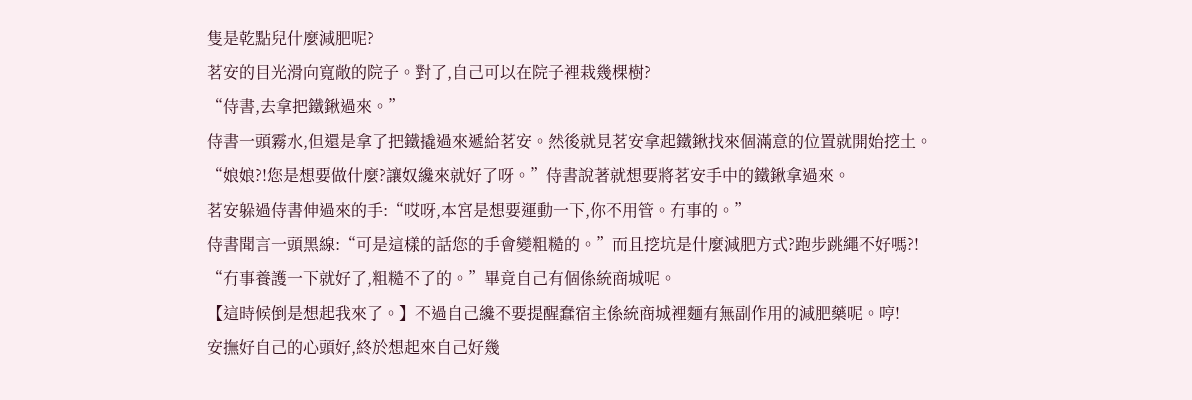隻是乾點兒什麼減肥呢?
茗安的目光滑向寬敞的院子。對了,自己可以在院子裡栽幾棵樹?
“侍書,去拿把鐵鍬過來。”
侍書一頭霧水,但還是拿了把鐵撬過來遞給茗安。然後就見茗安拿起鐵鍬找來個滿意的位置就開始挖土。
“娘娘?!您是想要做什麼?讓奴纔來就好了呀。”侍書說著就想要將茗安手中的鐵鍬拿過來。
茗安躲過侍書伸過來的手:“哎呀,本宮是想要運動一下,你不用管。冇事的。”
侍書聞言一頭黑線:“可是這樣的話您的手會變粗糙的。”而且挖坑是什麼減肥方式?跑步跳繩不好嗎?!
“冇事養護一下就好了,粗糙不了的。”畢竟自己有個係統商城呢。
【這時候倒是想起我來了。】不過自己纔不要提醒蠢宿主係統商城裡麵有無副作用的減肥藥呢。哼!
安撫好自己的心頭好,終於想起來自己好幾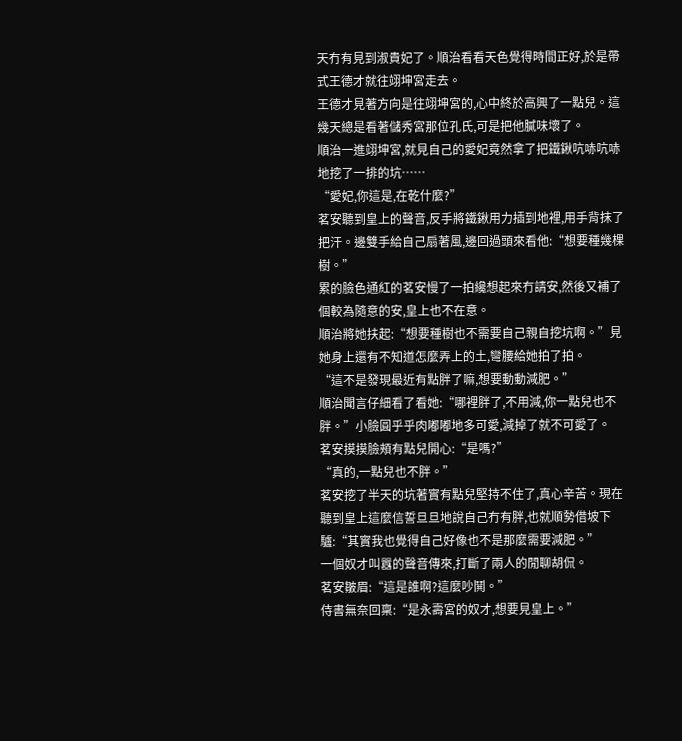天冇有見到淑貴妃了。順治看看天色覺得時間正好,於是帶式王德才就往翊坤宮走去。
王德才見著方向是往翊坤宮的,心中終於高興了一點兒。這幾天總是看著儲秀宮那位孔氏,可是把他膩味壞了。
順治一進翊坤宮,就見自己的愛妃竟然拿了把鐵鍬吭哧吭哧地挖了一排的坑……
“愛妃,你這是,在乾什麼?”
茗安聽到皇上的聲音,反手將鐵鍬用力插到地裡,用手背抹了把汗。邊雙手給自己扇著風,邊回過頭來看他:“想要種幾棵樹。”
累的臉色通紅的茗安慢了一拍纔想起來冇請安,然後又補了個較為隨意的安,皇上也不在意。
順治將她扶起:“想要種樹也不需要自己親自挖坑啊。”見她身上還有不知道怎麼弄上的土,彎腰給她拍了拍。
“這不是發現最近有點胖了嘛,想要動動減肥。”
順治聞言仔細看了看她:“哪裡胖了,不用減,你一點兒也不胖。”小臉圓乎乎肉嘟嘟地多可愛,減掉了就不可愛了。
茗安摸摸臉頰有點兒開心:“是嗎?”
“真的,一點兒也不胖。”
茗安挖了半天的坑著實有點兒堅持不住了,真心辛苦。現在聽到皇上這麼信誓旦旦地說自己冇有胖,也就順勢借坡下驢:“其實我也覺得自己好像也不是那麼需要減肥。”
一個奴才叫囂的聲音傳來,打斷了兩人的閒聊胡侃。
茗安皺眉:“這是誰啊?這麼吵鬨。”
侍書無奈回稟:“是永壽宮的奴才,想要見皇上。”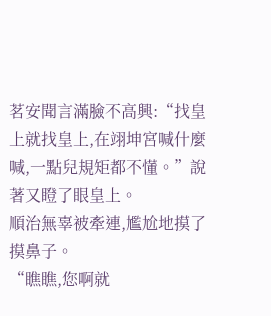茗安聞言滿臉不高興:“找皇上就找皇上,在翊坤宮喊什麼喊,一點兒規矩都不懂。”說著又瞪了眼皇上。
順治無辜被牽連,尷尬地摸了摸鼻子。
“瞧瞧,您啊就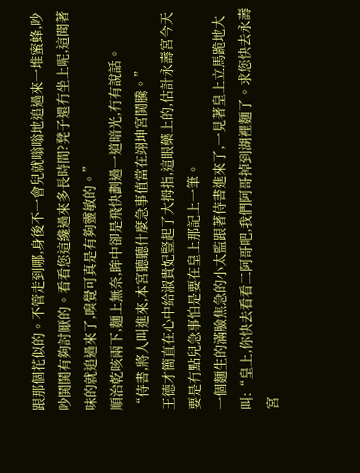跟那個花似的。不管走到哪,身後不一會兒就嗡嗡地追過來一堆蜜蜂,吵吵鬨鬨有夠討厭的。看看您這纔過來多長時間?凳子還冇坐上呢,這聞著味的就追過來了,嗅覺可真是有夠靈敏的。”
順治乾咳兩下,麵上無奈,眸中卻是飛快劃過一道暗光,冇有說話。
“侍書,將人叫進來,本宮聽聽什麼急事值當在翊坤宮鬨騰。”
王德才簡直在心中給淑貴妃豎起了大拇指,這眼藥上的,估計永壽宮今天要是冇點兒急事怕是要在皇上那記上一筆。
一個麵生的滿臉焦急的小太監跟著侍書進來了,一見著皇上立馬跪地大叫:“皇上,你快去看看二阿哥吧,我們阿哥掉到湖裡麵了。求您快去永壽宮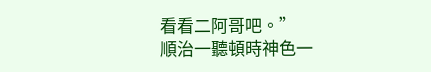看看二阿哥吧。”
順治一聽頓時神色一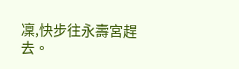凜,快步往永壽宮趕去。